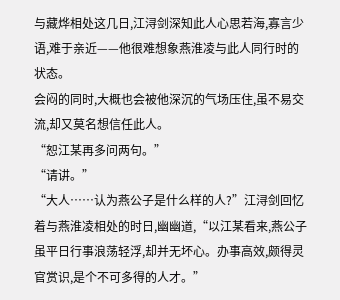与藏烨相处这几日,江浔剑深知此人心思若海,寡言少语,难于亲近——他很难想象燕淮凌与此人同行时的状态。
会闷的同时,大概也会被他深沉的气场压住,虽不易交流,却又莫名想信任此人。
“恕江某再多问两句。”
“请讲。”
“大人……认为燕公子是什么样的人?”江浔剑回忆着与燕淮凌相处的时日,幽幽道,“以江某看来,燕公子虽平日行事浪荡轻浮,却并无坏心。办事高效,颇得灵官赏识,是个不可多得的人才。”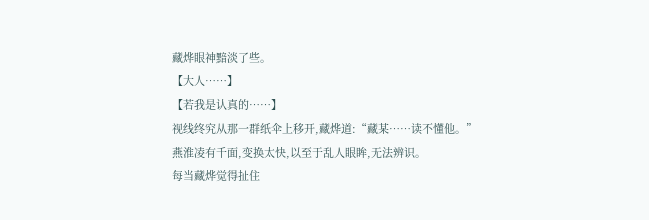藏烨眼神黯淡了些。
【大人……】
【若我是认真的……】
视线终究从那一群纸伞上移开,藏烨道:“藏某……读不懂他。”
燕淮凌有千面,变换太快,以至于乱人眼眸,无法辨识。
每当藏烨觉得扯住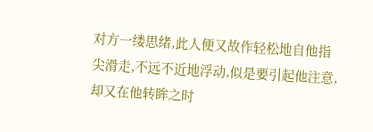对方一缕思绪,此人便又故作轻松地自他指尖滑走,不远不近地浮动,似是要引起他注意,却又在他转眸之时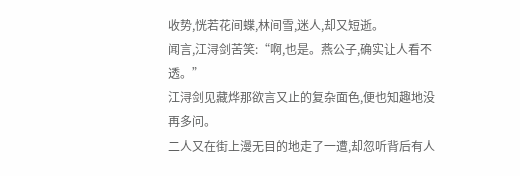收势,恍若花间蝶,林间雪,迷人,却又短逝。
闻言,江浔剑苦笑:“啊,也是。燕公子,确实让人看不透。”
江浔剑见藏烨那欲言又止的复杂面色,便也知趣地没再多问。
二人又在街上漫无目的地走了一遭,却忽听背后有人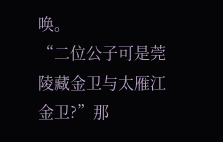唤。
“二位公子可是莞陵藏金卫与太雁江金卫?”那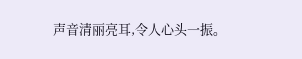声音清丽亮耳,令人心头一振。